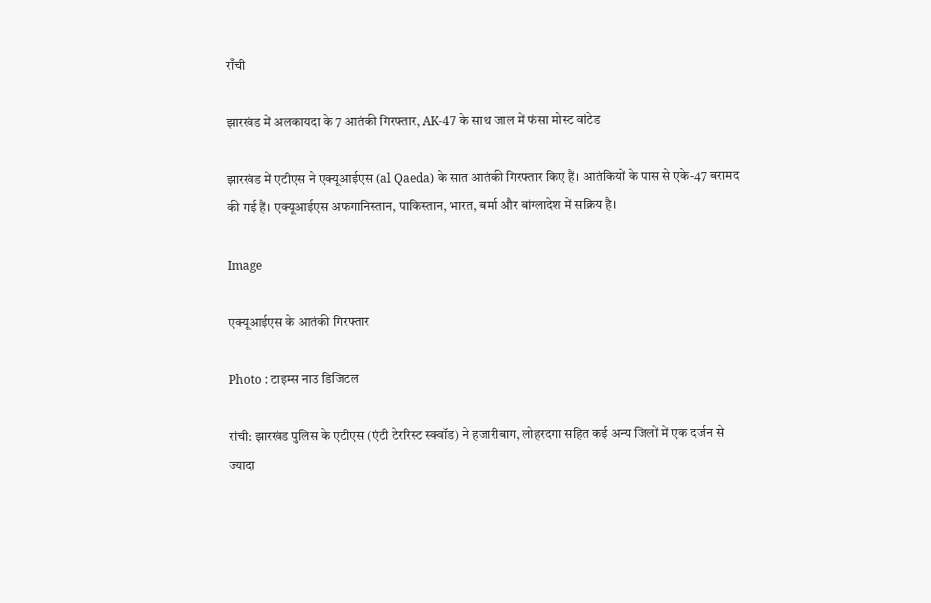राँची

झारखंड में अलकायदा के 7 आतंकी गिरफ्तार, AK-47 के साथ जाल में फंसा मोस्ट वांटेड

झारखंड में एटीएस ने एक्यूआईएस (al Qaeda) के सात आतंकी गिरफ्तार किए हैं। आतंकियों के पास से एके-47 बरामद की गई हैं। एक्यूआईएस अफगानिस्तान, पाकिस्तान, भारत, बर्मा और बांग्लादेश में सक्रिय है।

Image

एक्यूआईएस के आतंकी गिरफ्तार

Photo : टाइम्स नाउ डिजिटल

रांची: झारखंड पुलिस के एटीएस (एंटी टेररिस्ट स्क्वॉड) ने हजारीबाग, लोहरदगा सहित कई अन्य जिलों में एक दर्जन से ज्यादा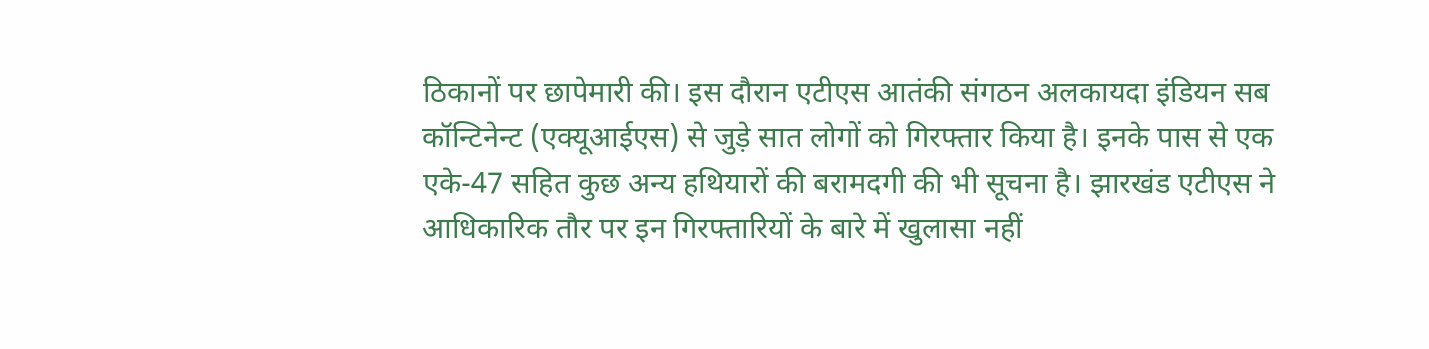ठिकानों पर छापेमारी की। इस दौरान एटीएस आतंकी संगठन अलकायदा इंडियन सब कॉन्टिनेन्ट (एक्यूआईएस) से जुड़े सात लोगों को गिरफ्तार किया है। इनके पास से एक एके-47 सहित कुछ अन्य हथियारों की बरामदगी की भी सूचना है। झारखंड एटीएस ने आधिकारिक तौर पर इन गिरफ्तारियों के बारे में खुलासा नहीं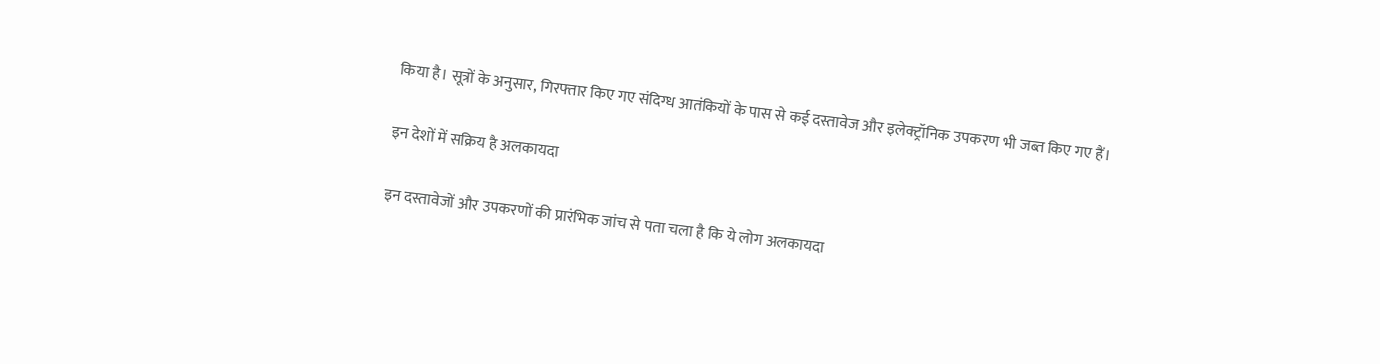किया है। सूत्रों के अनुसार, गिरफ्तार किए गए संदिग्ध आतंकियों के पास से कई दस्तावेज और इलेक्ट्रॉनिक उपकरण भी जब्त किए गए हैं।

इन देशों में सक्रिय है अलकायदा

इन दस्तावेजों और उपकरणों की प्रारंभिक जांच से पता चला है कि ये लोग अलकायदा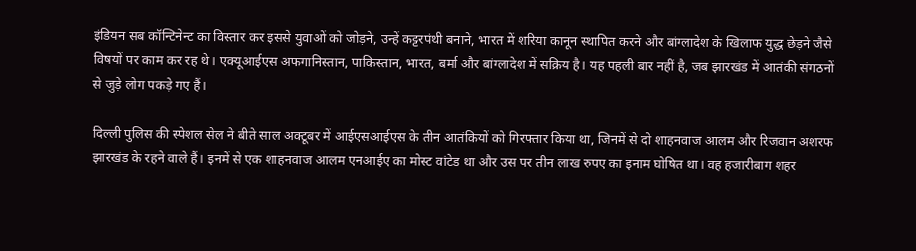इंडियन सब कॉन्टिनेन्ट का विस्तार कर इससे युवाओं को जोड़ने, उन्हें कट्टरपंथी बनाने, भारत में शरिया कानून स्थापित करने और बांग्लादेश के खिलाफ युद्ध छेड़ने जैसे विषयों पर काम कर रह थे। एक्यूआईएस अफगानिस्तान, पाकिस्तान, भारत, बर्मा और बांग्लादेश में सक्रिय है। यह पहली बार नहीं है, जब झारखंड में आतंकी संगठनों से जुड़े लोग पकड़े गए हैं।

दिल्ली पुलिस की स्पेशल सेल ने बीते साल अक्टूबर में आईएसआईएस के तीन आतंकियों को गिरफ्तार किया था, जिनमें से दो शाहनवाज आलम और रिजवान अशरफ झारखंड के रहने वाले हैं। इनमें से एक शाहनवाज आलम एनआईए का मोस्ट वांटेड था और उस पर तीन लाख रुपए का इनाम घोषित था। वह हजारीबाग शहर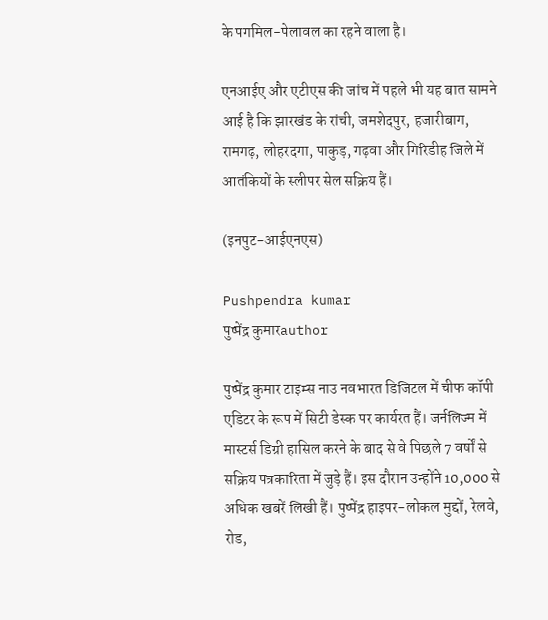के पगमिल-पेलावल का रहने वाला है।

एनआईए और एटीएस की जांच में पहले भी यह बात सामने आई है कि झारखंड के रांची, जमशेदपुर, हजारीबाग, रामगढ़, लोहरदगा, पाकुड़, गढ़वा और गिरिडीह जिले में आतंकियों के स्लीपर सेल सक्रिय हैं।

(इनपुट-आईएनएस)

Pushpendra kumar
पुष्पेंद्र कुमारauthor

पुष्पेंद्र कुमार टाइम्स नाउ नवभारत डिजिटल में चीफ कॉपी एडिटर के रूप में सिटी डेस्क पर कार्यरत हैं। जर्नलिज्म में मास्टर्स डिग्री हासिल करने के बाद से वे पिछले 7 वर्षों से सक्रिय पत्रकारिता में जुड़े हैं। इस दौरान उन्होंने 10,000 से अधिक खबरें लिखी हैं। पुष्पेंद्र हाइपर-लोकल मुद्दों, रेलवे, रोड,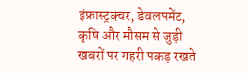इंफ्रास्ट्रक्चर, डेवलपमेंट, कृषि और मौसम से जुड़ी खबरों पर गहरी पकड़ रखते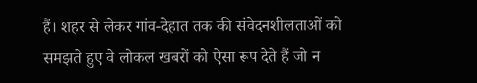हैं। शहर से लेकर गांव-देहात तक की संवेदनशीलताओं को समझते हुए वे लोकल खबरों को ऐसा रूप देते हैं जो न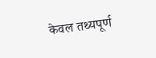केवल तथ्यपूर्ण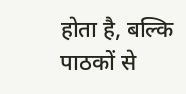होता है, बल्कि पाठकों से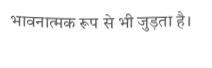भावनात्मक रूप से भी जुड़ता है।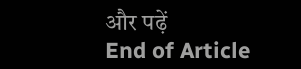और पढ़ें
End of Article